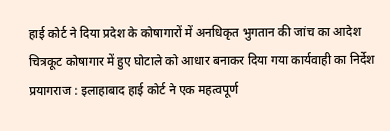हाई कोर्ट ने दिया प्रदेश के कोषागारों में अनधिकृत भुगतान की जांच का आदेश
चित्रकूट कोषागार में हुए घोटाले को आधार बनाकर दिया गया कार्यवाही का निर्देश
प्रयागराज : इलाहाबाद हाई कोर्ट ने एक महत्वपूर्ण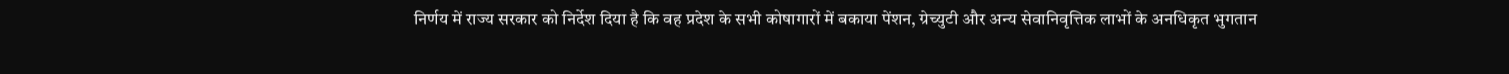निर्णय में राज्य सरकार को निर्देश दिया है कि वह प्रदेश के सभी कोषागारों में बकाया पेंशन, ग्रेच्युटी और अन्य सेवानिवृत्तिक लाभों के अनधिकृत भुगतान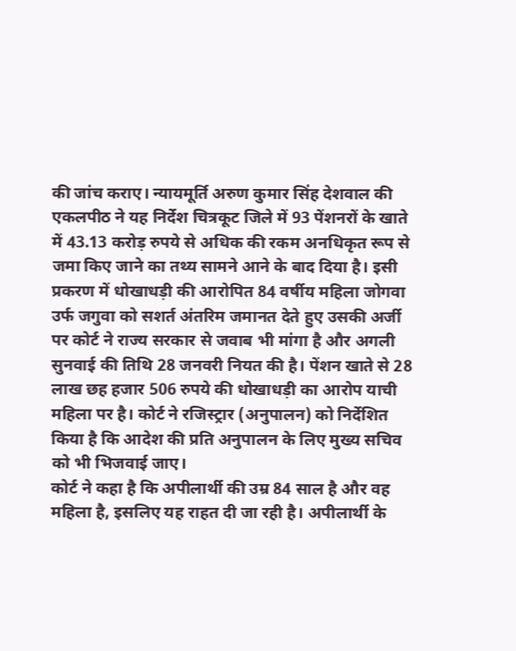की जांच कराए। न्यायमूर्ति अरुण कुमार सिंह देशवाल की एकलपीठ ने यह निर्देश चित्रकूट जिले में 93 पेंशनरों के खाते में 43.13 करोड़ रुपये से अधिक की रकम अनधिकृत रूप से जमा किए जाने का तथ्य सामने आने के बाद दिया है। इसी प्रकरण में धोखाधड़ी की आरोपित 84 वर्षीय महिला जोगवा उर्फ जगुवा को सशर्त अंतरिम जमानत देते हुए उसकी अर्जी पर कोर्ट ने राज्य सरकार से जवाब भी मांगा है और अगली सुनवाई की तिथि 28 जनवरी नियत की है। पेंशन खाते से 28 लाख छह हजार 506 रुपये की धोखाधड़ी का आरोप याची महिला पर है। कोर्ट ने रजिस्ट्रार (अनुपालन) को निर्देशित किया है कि आदेश की प्रति अनुपालन के लिए मुख्य सचिव को भी भिजवाई जाए।
कोर्ट ने कहा है कि अपीलार्थी की उम्र 84 साल है और वह महिला है, इसलिए यह राहत दी जा रही है। अपीलार्थी के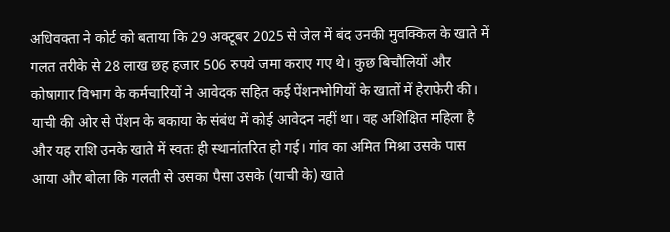अधिवक्ता ने कोर्ट को बताया कि 29 अक्टूबर 2025 से जेल में बंद उनकी मुवक्किल के खाते में गलत तरीके से 28 लाख छह हजार 506 रुपये जमा कराए गए थे। कुछ बिचौलियों और कोषागार विभाग के कर्मचारियों ने आवेदक सहित कई पेंशनभोगियों के खातों में हेराफेरी की। याची की ओर से पेंशन के बकाया के संबंध में कोई आवेदन नहीं था। वह अशिक्षित महिला है और यह राशि उनके खाते में स्वतः ही स्थानांतरित हो गई। गांव का अमित मिश्रा उसके पास आया और बोला कि गलती से उसका पैसा उसके (याची के) खाते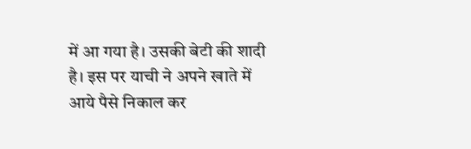में आ गया है। उसकी बेटी की शादी है। इस पर याची ने अपने खाते में आये पैसे निकाल कर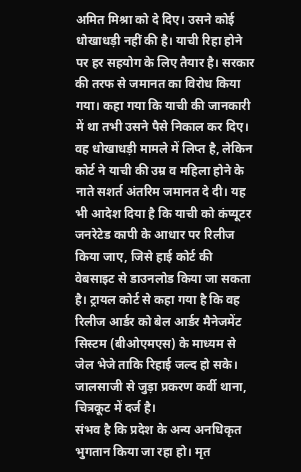अमित मिश्रा को दे दिए। उसने कोई धोखाधड़ी नहीं की है। याची रिहा होने पर हर सहयोग के लिए तैयार है। सरकार की तरफ से जमानत का विरोध किया गया। कहा गया कि याची की जानकारी में था तभी उसने पैसे निकाल कर दिए। वह धोखाधड़ी मामले में लिप्त है, लेकिन कोर्ट ने याची की उम्र व महिला होने के नाते सशर्त अंतरिम जमानत दे दी। यह भी आदेश दिया है कि याची को कंप्यूटर जनरेटेड कापी के आधार पर रिलीज किया जाए, जिसे हाई कोर्ट की वेबसाइट से डाउनलोड किया जा सकता है। ट्रायल कोर्ट से कहा गया है कि वह रिलीज आर्डर को बेल आर्डर मैनेजमेंट सिस्टम (बीओएमएस) के माध्यम से जेल भेजे ताकि रिहाई जल्द हो सके। जालसाजी से जुड़ा प्रकरण कर्वी थाना, चित्रकूट में दर्ज है।
संभव है कि प्रदेश के अन्य अनधिकृत भुगतान किया जा रहा हो। मृत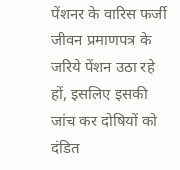पेंशनर के वारिस फर्जी जीवन प्रमाणपत्र के जरिये पेंशन उठा रहे हों, इसलिए इसकी जांच कर दोषियों को दंडित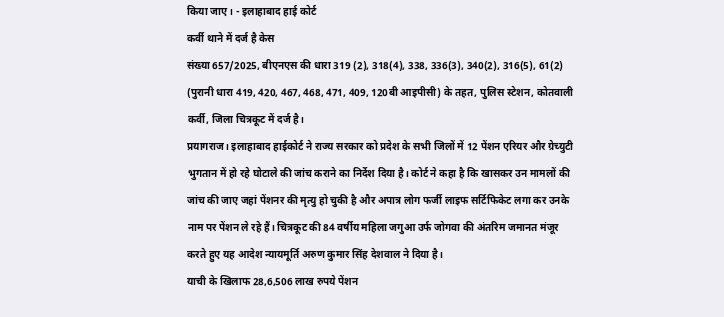किया जाए। - इलाहाबाद हाई कोर्ट
कर्वी थाने में दर्ज है केस
संख्या 657/2025, बीएनएस की धारा 319 (2), 318(4), 338, 336(3), 340(2), 316(5), 61(2) (पुरानी धारा 419, 420, 467, 468, 471, 409, 120बी आइपीसी) के तहत, पुलिस स्टेशन, कोतवाली कर्वी, जिला चित्रकूट में दर्ज है।
प्रयागराज। इलाहाबाद हाईकोर्ट ने राज्य सरकार को प्रदेश के सभी जिलों में 12 पेंशन एरियर और ग्रेच्युटी भुगतान में हो रहे घोटाले की जांच कराने का निर्देश दिया है। कोर्ट ने कहा है कि खासकर उन मामलों की जांच की जाए जहां पेंशनर की मृत्यु हो चुकी है और अपात्र लोग फर्जी लाइफ सर्टिफिकेट लगा कर उनके नाम पर पेंशन ले रहे हैं। चित्रकूट की 84 वर्षीय महिला जगुआ उर्फ जोगवा की अंतरिम जमानत मंजूर करते हुए यह आदेश न्यायमूर्ति अरुण कुमार सिंह देशवाल ने दिया है।
याची के खिलाफ 28,6,506 लाख रुपये पेंशन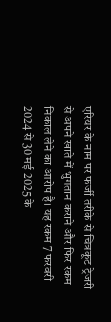एरियर के नाम पर फर्जी तरीके से चित्रकूट ट्रेजरी से अपने खाते में भुगतान कराने और फिर रकम निकाल लेने का आरोप है। यह रकम 7 फरवरी 2024 से 30 मई 2025 के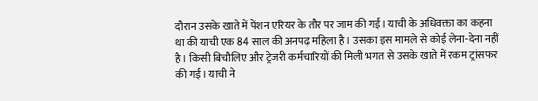दौरान उसके खाते में पेंशन एरियर के तौर पर जाम की गई। याची के अधिवक्ता का कहना था की याची एक 84 साल की अनपढ़ महिला है। उसका इस मामले से कोई लेना-देना नहीं है। किसी बिचौलिए और ट्रेजरी कर्मचारियों की मिली भगत से उसके खाते में रकम ट्रांसफर की गई। याची ने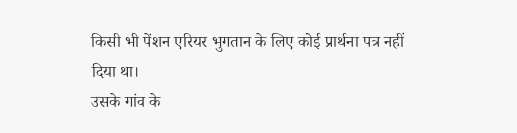किसी भी पेंशन एरियर भुगतान के लिए कोई प्रार्थना पत्र नहीं दिया था।
उसके गांव के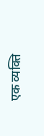एक व्यक्ति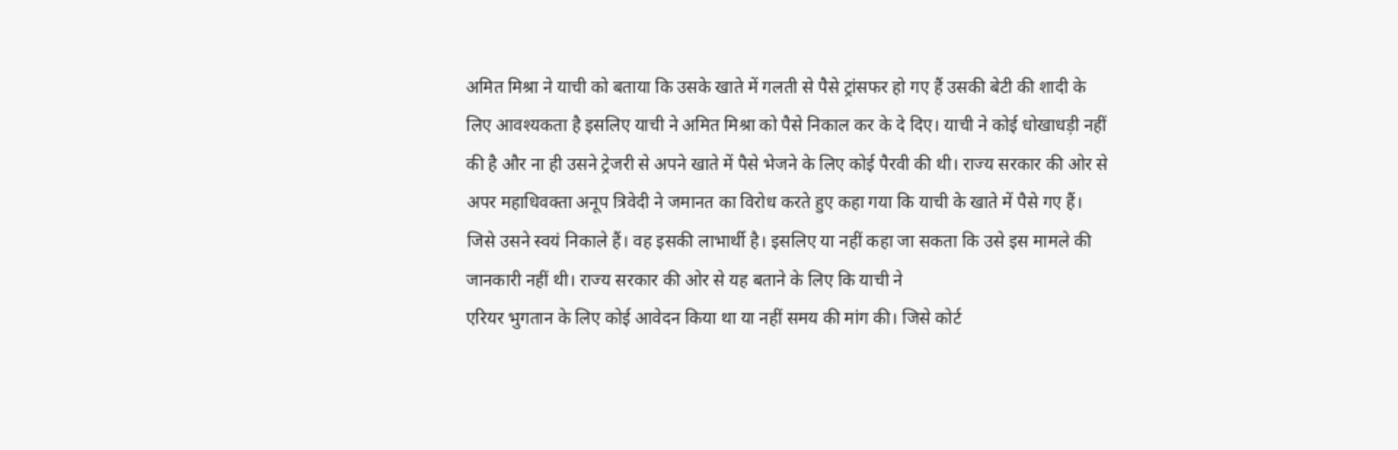अमित मिश्रा ने याची को बताया कि उसके खाते में गलती से पैसे ट्रांसफर हो गए हैं उसकी बेटी की शादी के लिए आवश्यकता है इसलिए याची ने अमित मिश्रा को पैसे निकाल कर के दे दिए। याची ने कोई धोखाधड़ी नहीं की है और ना ही उसने ट्रेजरी से अपने खाते में पैसे भेजने के लिए कोई पैरवी की थी। राज्य सरकार की ओर से अपर महाधिवक्ता अनूप त्रिवेदी ने जमानत का विरोध करते हुए कहा गया कि याची के खाते में पैसे गए हैं। जिसे उसने स्वयं निकाले हैं। वह इसकी लाभार्थी है। इसलिए या नहीं कहा जा सकता कि उसे इस मामले की जानकारी नहीं थी। राज्य सरकार की ओर से यह बताने के लिए कि याची ने
एरियर भुगतान के लिए कोई आवेदन किया था या नहीं समय की मांग की। जिसे कोर्ट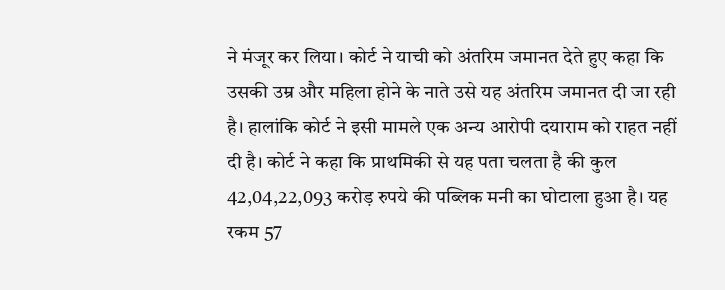ने मंजूर कर लिया। कोर्ट ने याची को अंतरिम जमानत देते हुए कहा कि उसकी उम्र और महिला होने के नाते उसे यह अंतरिम जमानत दी जा रही है। हालांकि कोर्ट ने इसी मामले एक अन्य आरोपी दयाराम को राहत नहीं दी है। कोर्ट ने कहा कि प्राथमिकी से यह पता चलता है की कुल 42,04,22,093 करोड़ रुपये की पब्लिक मनी का घोटाला हुआ है। यह रकम 57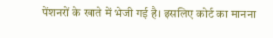पेंशनरों के खाते में भेजी गई है। इसलिए कोर्ट का मानना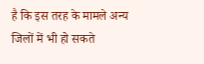है कि इस तरह के मामले अन्य जिलों में भी हो सकते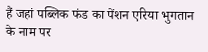हैं जहां पब्लिक फंड का पेंशन एरिया भुगतान के नाम पर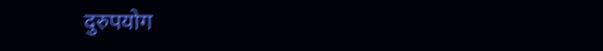दुरुपयोग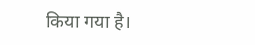किया गया है।